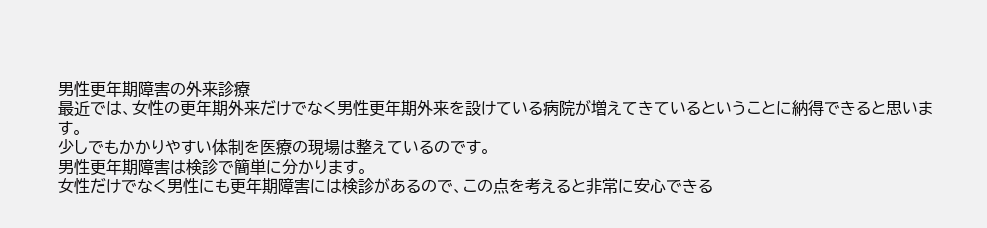男性更年期障害の外来診療
最近では、女性の更年期外来だけでなく男性更年期外来を設けている病院が増えてきているということに納得できると思います。
少しでもかかりやすい体制を医療の現場は整えているのです。
男性更年期障害は検診で簡単に分かります。
女性だけでなく男性にも更年期障害には検診があるので、この点を考えると非常に安心できる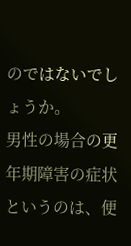のではないでしょうか。
男性の場合の更年期障害の症状というのは、便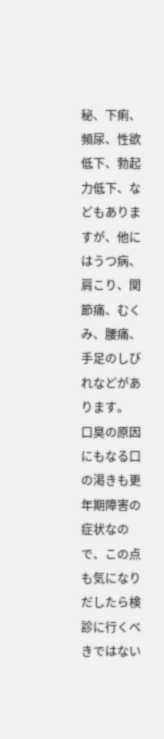秘、下痢、頻尿、性欲低下、勃起力低下、などもありますが、他にはうつ病、肩こり、関節痛、むくみ、腰痛、手足のしびれなどがあります。
口臭の原因にもなる口の渇きも更年期障害の症状なので、この点も気になりだしたら検診に行くべきではない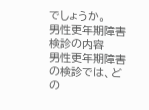でしょうか。
男性更年期障害検診の内容
男性更年期障害の検診では、どの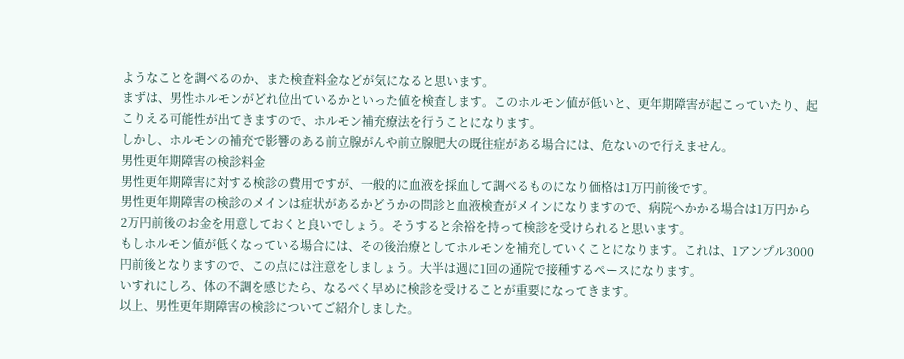ようなことを調べるのか、また検査料金などが気になると思います。
まずは、男性ホルモンがどれ位出ているかといった値を検査します。このホルモン値が低いと、更年期障害が起こっていたり、起こりえる可能性が出てきますので、ホルモン補充療法を行うことになります。
しかし、ホルモンの補充で影響のある前立腺がんや前立腺肥大の既往症がある場合には、危ないので行えません。
男性更年期障害の検診料金
男性更年期障害に対する検診の費用ですが、一般的に血液を採血して調べるものになり価格は1万円前後です。
男性更年期障害の検診のメインは症状があるかどうかの問診と血液検査がメインになりますので、病院へかかる場合は1万円から2万円前後のお金を用意しておくと良いでしょう。そうすると余裕を持って検診を受けられると思います。
もしホルモン値が低くなっている場合には、その後治療としてホルモンを補充していくことになります。これは、1アンプル3000円前後となりますので、この点には注意をしましょう。大半は週に1回の通院で接種するペースになります。
いすれにしろ、体の不調を感じたら、なるべく早めに検診を受けることが重要になってきます。
以上、男性更年期障害の検診についてご紹介しました。